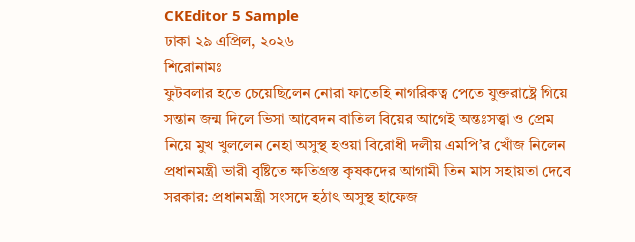CKEditor 5 Sample
ঢাকা ২৯ এপ্রিল, ২০২৬
শিরোনামঃ
ফুটবলার হতে চেয়েছিলেন নোরা ফাতেহি নাগরিকত্ব পেতে যুক্তরাষ্ট্রে গিয়ে সন্তান জন্ম দিলে ভিসা আবেদন বাতিল বিয়ের আগেই অন্তঃসত্ত্বা ও প্রেম নিয়ে মুখ খুললেন নেহা অসুস্থ হওয়া বিরোধী দলীয় এমপি’র খোঁজ নিলেন প্রধানমন্ত্রী ভারী বৃষ্টিতে ক্ষতিগ্রস্ত কৃষকদের আগামী তিন মাস সহায়তা দেবে সরকার: প্রধানমন্ত্রী সংসদে হঠাৎ অসুস্থ হাফেজ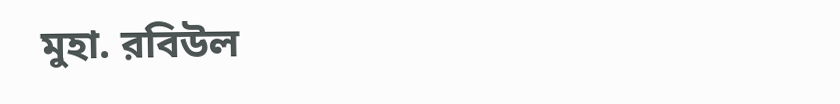মুহা. রবিউল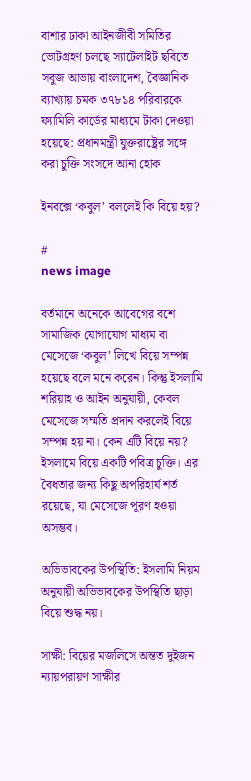বাশার ঢাকা আইনজীবী সমিতির ভোটগ্রহণ চলছে স্যাটেলাইট ছবিতে সবুজ আভায় বাংলাদেশ, বৈজ্ঞানিক ব্যাখ্যায় চমক ৩৭৮১৪ পরিবারকে ফ্যামিলি কার্ডের মাধ্যমে টাকা দেওয়া হয়েছে: প্রধানমন্ত্রী যুক্তরাষ্ট্রের সঙ্গে করা চুক্তি সংসদে আনা হোক

ইনবক্সে ‘কবুল’ বললেই কি বিয়ে হয়?

#
news image

বর্তমানে অনেকে আবেগের বশে সামাজিক যোগাযোগ মাধ্যম বা মেসেজে ‘কবুল’ লিখে বিয়ে সম্পন্ন হয়েছে বলে মনে করেন। কিন্তু ইসলামি শরিয়াহ ও আইন অনুযায়ী, কেবল মেসেজে সম্মতি প্রদান করলেই বিয়ে সম্পন্ন হয় না। কেন এটি বিয়ে নয়? ইসলামে বিয়ে একটি পবিত্র চুক্তি। এর বৈধতার জন্য কিছু অপরিহার্য শর্ত রয়েছে, যা মেসেজে পূরণ হওয়া অসম্ভব।

অভিভাবকের উপস্থিতি: ইসলামি নিয়ম অনুযায়ী অভিভাবকের উপস্থিতি ছাড়া বিয়ে শুদ্ধ নয়।

সাক্ষী: বিয়ের মজলিসে অন্তত দুইজন ন্যায়পরায়ণ সাক্ষীর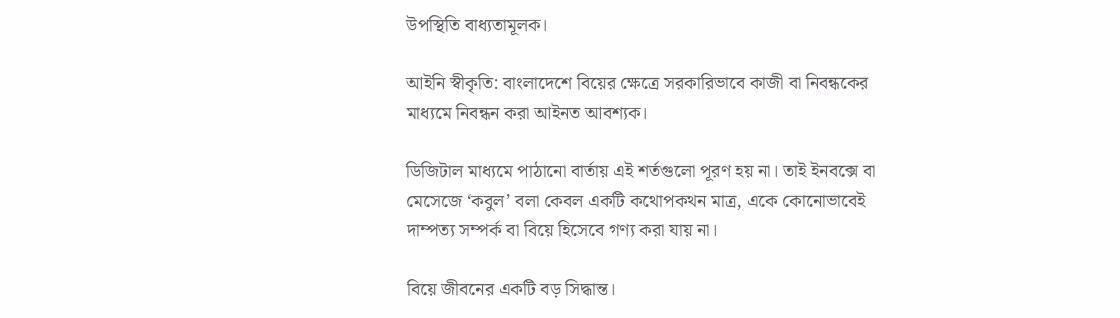উপস্থিতি বাধ্যতামূলক।

আইনি স্বীকৃতি: বাংলাদেশে বিয়ের ক্ষেত্রে সরকারিভাবে কাজী বা নিবন্ধকের মাধ্যমে নিবন্ধন করা আইনত আবশ্যক।

ডিজিটাল মাধ্যমে পাঠানো বার্তায় এই শর্তগুলো পূরণ হয় না। তাই ইনবক্সে বা মেসেজে ‘কবুল’ বলা কেবল একটি কথোপকথন মাত্র, একে কোনোভাবেই দাম্পত্য সম্পর্ক বা বিয়ে হিসেবে গণ্য করা যায় না।

বিয়ে জীবনের একটি বড় সিদ্ধান্ত।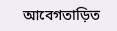আবেগতাড়িত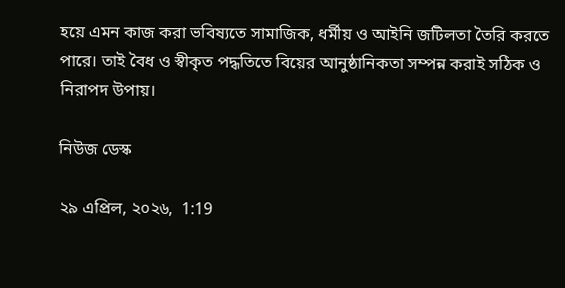হয়ে এমন কাজ করা ভবিষ্যতে সামাজিক, ধর্মীয় ও আইনি জটিলতা তৈরি করতে পারে। তাই বৈধ ও স্বীকৃত পদ্ধতিতে বিয়ের আনুষ্ঠানিকতা সম্পন্ন করাই সঠিক ও নিরাপদ উপায়।

নিউজ ডেস্ক

২৯ এপ্রিল, ২০২৬,  1:19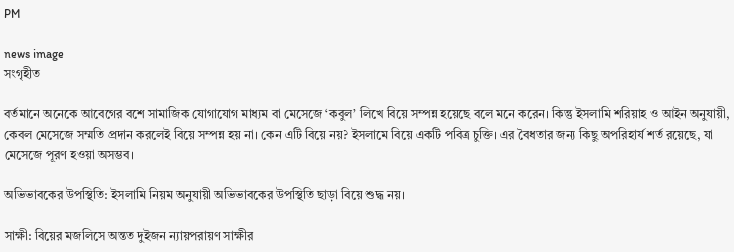PM

news image
সংগৃহীত

বর্তমানে অনেকে আবেগের বশে সামাজিক যোগাযোগ মাধ্যম বা মেসেজে ‘কবুল’ লিখে বিয়ে সম্পন্ন হয়েছে বলে মনে করেন। কিন্তু ইসলামি শরিয়াহ ও আইন অনুযায়ী, কেবল মেসেজে সম্মতি প্রদান করলেই বিয়ে সম্পন্ন হয় না। কেন এটি বিয়ে নয়? ইসলামে বিয়ে একটি পবিত্র চুক্তি। এর বৈধতার জন্য কিছু অপরিহার্য শর্ত রয়েছে, যা মেসেজে পূরণ হওয়া অসম্ভব।

অভিভাবকের উপস্থিতি: ইসলামি নিয়ম অনুযায়ী অভিভাবকের উপস্থিতি ছাড়া বিয়ে শুদ্ধ নয়।

সাক্ষী: বিয়ের মজলিসে অন্তত দুইজন ন্যায়পরায়ণ সাক্ষীর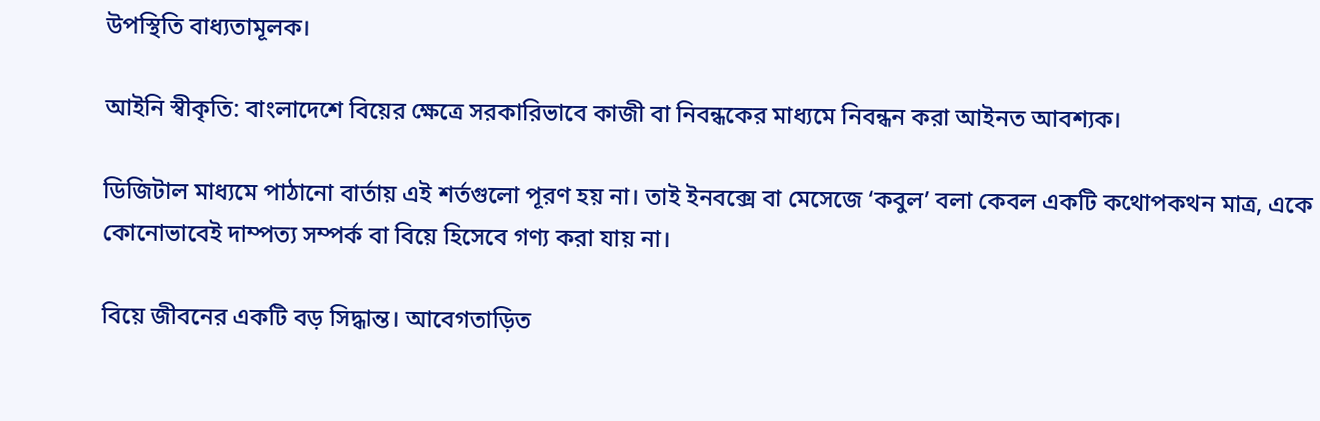উপস্থিতি বাধ্যতামূলক।

আইনি স্বীকৃতি: বাংলাদেশে বিয়ের ক্ষেত্রে সরকারিভাবে কাজী বা নিবন্ধকের মাধ্যমে নিবন্ধন করা আইনত আবশ্যক।

ডিজিটাল মাধ্যমে পাঠানো বার্তায় এই শর্তগুলো পূরণ হয় না। তাই ইনবক্সে বা মেসেজে ‘কবুল’ বলা কেবল একটি কথোপকথন মাত্র, একে কোনোভাবেই দাম্পত্য সম্পর্ক বা বিয়ে হিসেবে গণ্য করা যায় না।

বিয়ে জীবনের একটি বড় সিদ্ধান্ত। আবেগতাড়িত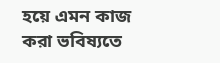হয়ে এমন কাজ করা ভবিষ্যতে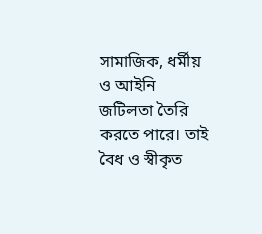সামাজিক, ধর্মীয় ও আইনি জটিলতা তৈরি করতে পারে। তাই বৈধ ও স্বীকৃত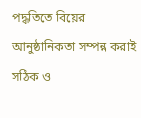পদ্ধতিতে বিয়ের আনুষ্ঠানিকতা সম্পন্ন করাই সঠিক ও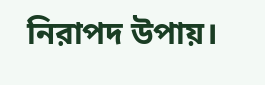নিরাপদ উপায়।